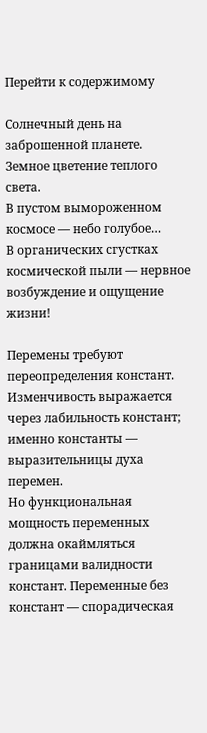Перейти к содержимому

Солнечный день на заброшенной планете.
Земное цветение теплого света.
В пустом вымороженном космосе — небо голубое…
В органических сгустках космической пыли — нервное возбуждение и ощущение жизни!

Перемены требуют переопределения констант. Изменчивость выражается через лабильность констант; именно константы — выразительницы духа перемен.
Но функциональная мощность переменных должна окаймляться границами валидности констант. Переменные без констант — спорадическая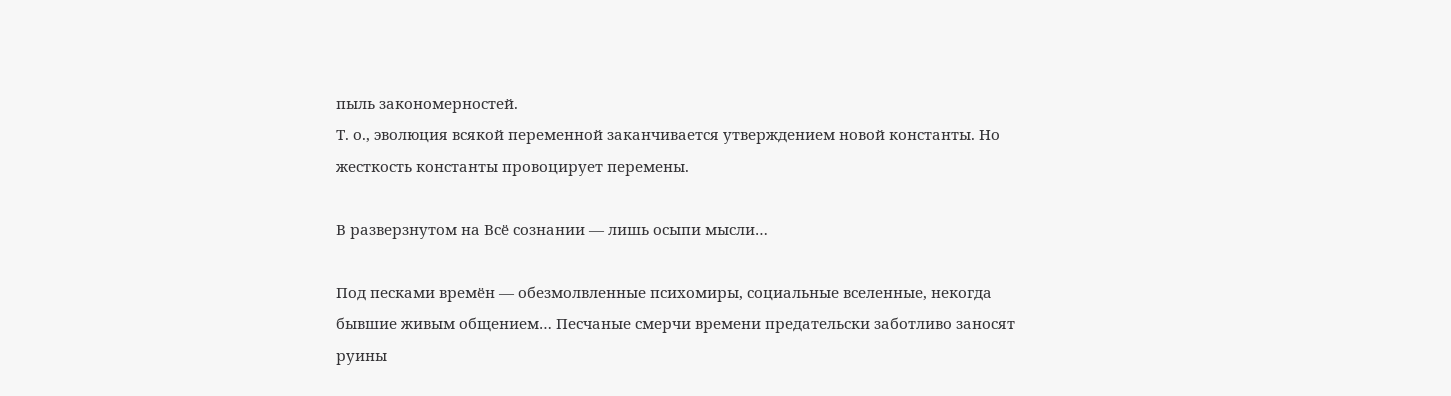пыль закономерностей.
Т. о., эволюция всякой переменной заканчивается утверждением новой константы. Но жесткость константы провоцирует перемены.

В разверзнутом на Всё сознании — лишь осыпи мысли…

Под песками времён — обезмолвленные психомиры, социальные вселенные, некогда бывшие живым общением… Песчаные смерчи времени предательски заботливо заносят руины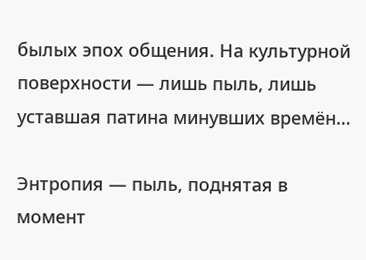былых эпох общения. На культурной поверхности — лишь пыль, лишь уставшая патина минувших времён…

Энтропия — пыль, поднятая в момент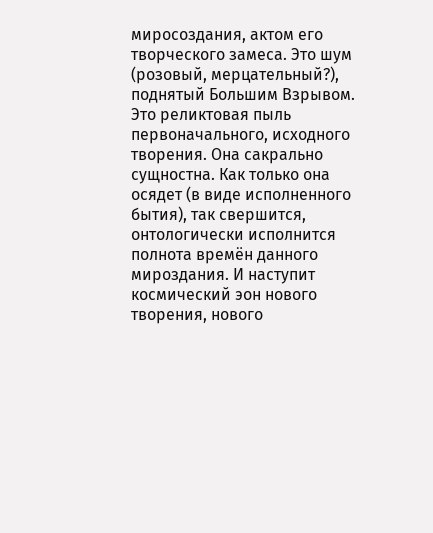миросоздания, актом его творческого замеса. Это шум (розовый, мерцательный?), поднятый Большим Взрывом. Это реликтовая пыль первоначального, исходного творения. Она сакрально сущностна. Как только она осядет (в виде исполненного бытия), так свершится, онтологически исполнится полнота времён данного мироздания. И наступит космический эон нового творения, нового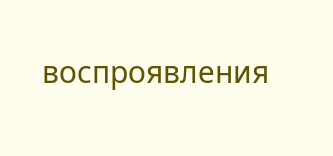воспроявления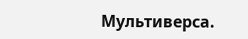Мультиверса.